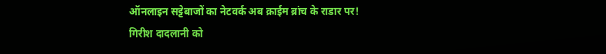ऑनलाइन सट्टेबाजों का नेटवर्क अब क्राईम ब्रांच के राडार पर!
गिरीश दादलानी को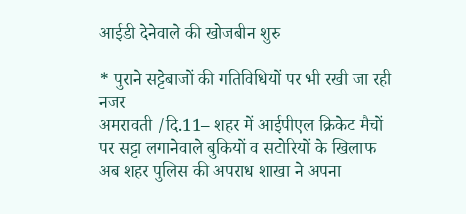आईडी देनेवाले की खोजबीन शुरु

* पुराने सट्टेबाजों की गतिविधियों पर भी रखी जा रही नजर
अमरावती /दि.11– शहर में आईपीएल क्रिकेट मैचों पर सट्टा लगानेवाले बुकियों व सटोरियों के खिलाफ अब शहर पुलिस की अपराध शाखा ने अपना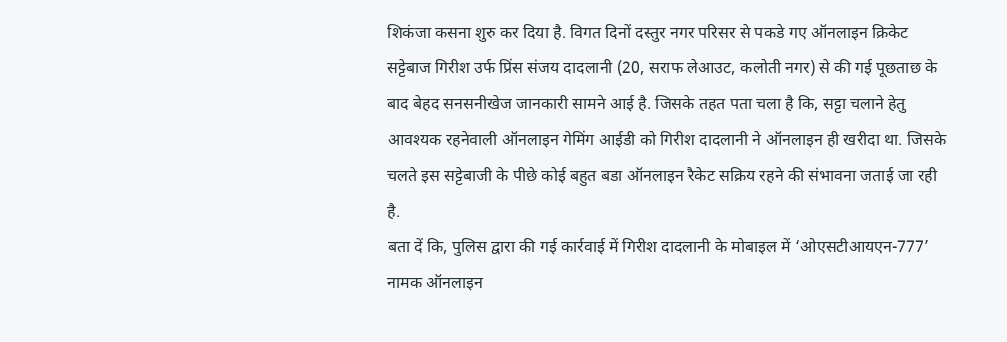शिकंजा कसना शुरु कर दिया है. विगत दिनों दस्तुर नगर परिसर से पकडे गए ऑनलाइन क्रिकेट सट्टेबाज गिरीश उर्फ प्रिंस संजय दादलानी (20, सराफ लेआउट, कलोती नगर) से की गई पूछताछ के बाद बेहद सनसनीखेज जानकारी सामने आई है. जिसके तहत पता चला है कि, सट्टा चलाने हेतु आवश्यक रहनेवाली ऑनलाइन गेमिंग आईडी को गिरीश दादलानी ने ऑनलाइन ही खरीदा था. जिसके चलते इस सट्टेबाजी के पीछे कोई बहुत बडा ऑनलाइन रैकेट सक्रिय रहने की संभावना जताई जा रही है.
बता दें कि, पुलिस द्वारा की गई कार्रवाई में गिरीश दादलानी के मोबाइल में ‘ओएसटीआयएन-777’ नामक ऑनलाइन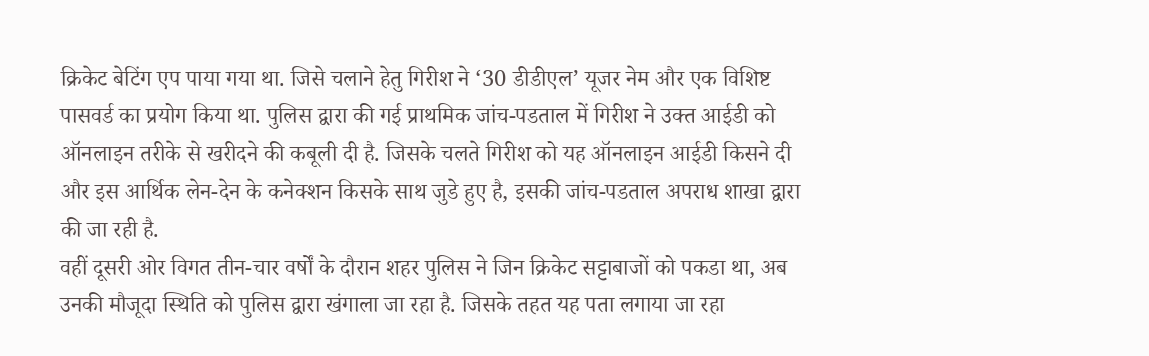क्रिकेट बेटिंग एप पाया गया था. जिसे चलाने हेतु गिरीश ने ‘30 डीडीएल’ यूजर नेम और एक विशिष्ट पासवर्ड का प्रयोग किया था. पुलिस द्वारा की गई प्राथमिक जांच-पडताल में गिरीश ने उक्त आईडी को ऑनलाइन तरीके से खरीदने की कबूली दी है. जिसके चलते गिरीश को यह ऑनलाइन आईडी किसने दी और इस आर्थिक लेन-देन के कनेक्शन किसके साथ जुडे हुए है, इसकी जांच-पडताल अपराध शाखा द्वारा की जा रही है.
वहीं दूसरी ओर विगत तीन-चार वर्षों के दौरान शहर पुलिस ने जिन क्रिकेट सट्टाबाजों को पकडा था, अब उनकी मौजूदा स्थिति को पुलिस द्वारा खंगाला जा रहा है. जिसके तहत यह पता लगाया जा रहा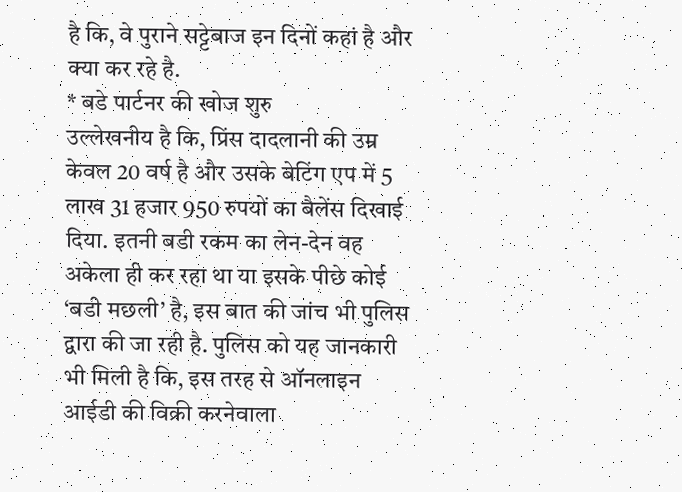है कि, वे पुराने सट्टेबाज इन दिनों कहां है और क्या कर रहे है.
* बडे पार्टनर की खोज शुरु
उल्लेखनीय है कि, प्रिंस दादलानी की उम्र केवल 20 वर्ष है और उसके बेटिंग एप में 5 लाख 31 हजार 950 रुपयों का बैलेंस दिखाई दिया. इतनी बडी रकम का लेन-देन वह अकेला ही कर रहा था या इसके पीछे कोई ‘बडी मछली’ है, इस बात की जांच भी पुलिस द्वारा की जा रही है. पुलिस को यह जानकारी भी मिली है कि, इस तरह से ऑनलाइन आईडी की विक्री करनेवाला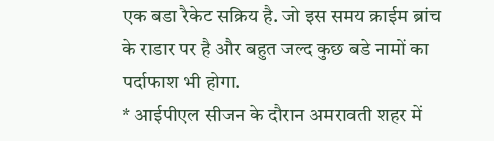एक बडा रैकेट सक्रिय है. जो इस समय क्राईम ब्रांच के राडार पर है और बहुत जल्द कुछ बडे नामों का पर्दाफाश भी होगा.
* आईपीएल सीजन के दौरान अमरावती शहर में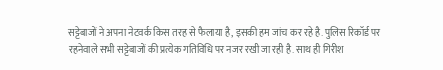सट्टेबाजों ने अपना नेटवर्क किस तरह से फैलाया है, इसकी हम जांच कर रहे है. पुलिस रिकॉर्ड पर रहनेवाले सभी सट्टेबाजों की प्रत्येक गतिविधि पर नजर रखी जा रही है. साथ ही गिरीश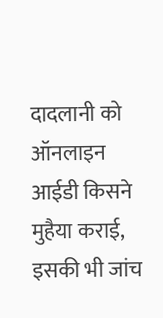दादलानी को ऑनलाइन आईडी किसने मुहैया कराई, इसकी भी जांच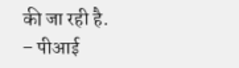की जा रही है.
– पीआई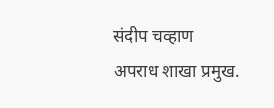संदीप चव्हाण
अपराध शाखा प्रमुख.